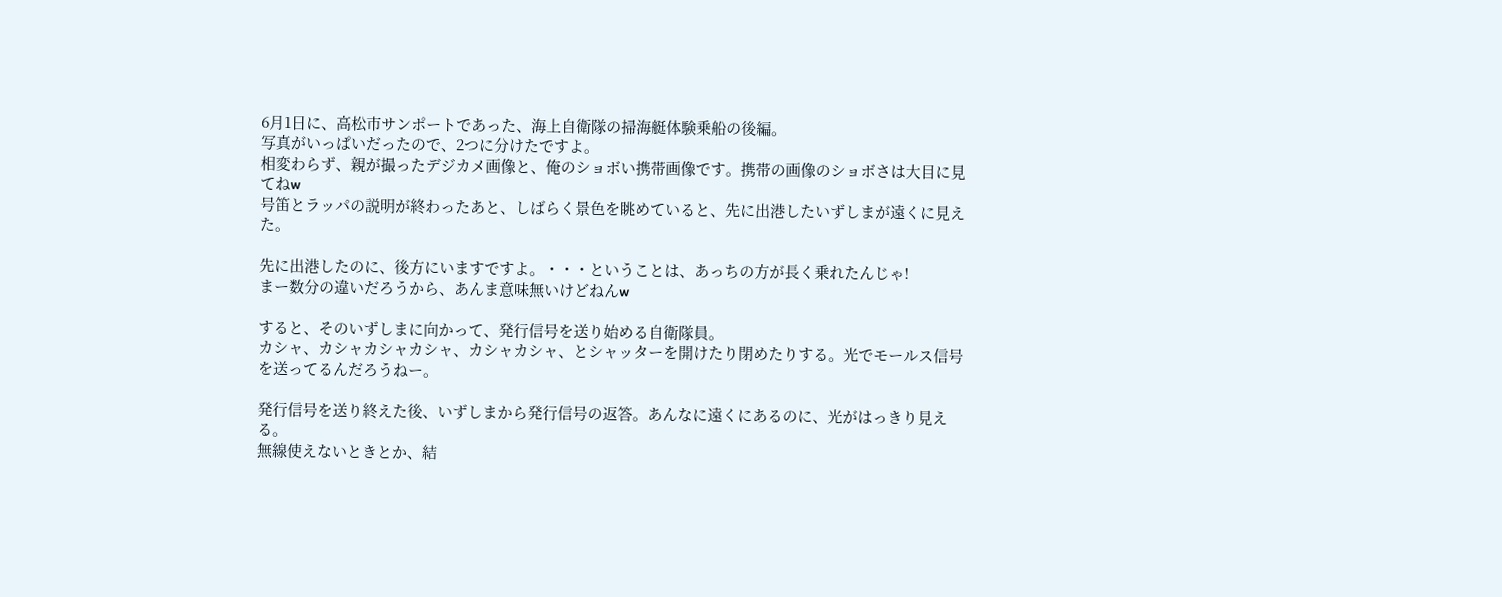6月1日に、高松市サンポートであった、海上自衛隊の掃海艇体験乗船の後編。
写真がいっぱいだったので、2つに分けたですよ。
相変わらず、親が撮ったデジカメ画像と、俺のショボい携帯画像です。携帯の画像のショボさは大目に見てねw
号笛とラッパの説明が終わったあと、しばらく景色を眺めていると、先に出港したいずしまが遠くに見えた。

先に出港したのに、後方にいますですよ。・・・ということは、あっちの方が長く乗れたんじゃ!
まー数分の違いだろうから、あんま意味無いけどねんw

すると、そのいずしまに向かって、発行信号を送り始める自衛隊員。
カシャ、カシャカシャカシャ、カシャカシャ、とシャッターを開けたり閉めたりする。光でモールス信号を送ってるんだろうねー。

発行信号を送り終えた後、いずしまから発行信号の返答。あんなに遠くにあるのに、光がはっきり見える。
無線使えないときとか、結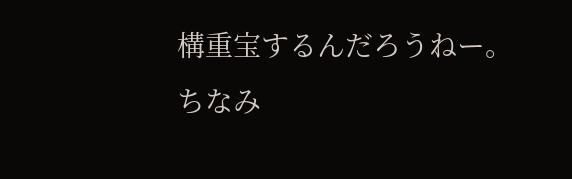構重宝するんだろうねー。
ちなみ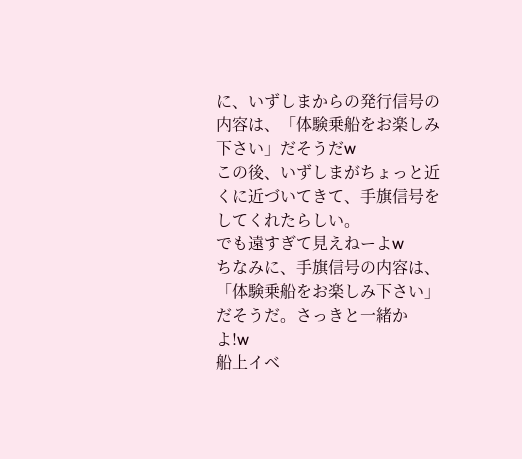に、いずしまからの発行信号の内容は、「体験乗船をお楽しみ下さい」だそうだw
この後、いずしまがちょっと近くに近づいてきて、手旗信号をしてくれたらしい。
でも遠すぎて見えねーよw
ちなみに、手旗信号の内容は、「体験乗船をお楽しみ下さい」だそうだ。さっきと一緒かよ!w
船上イベ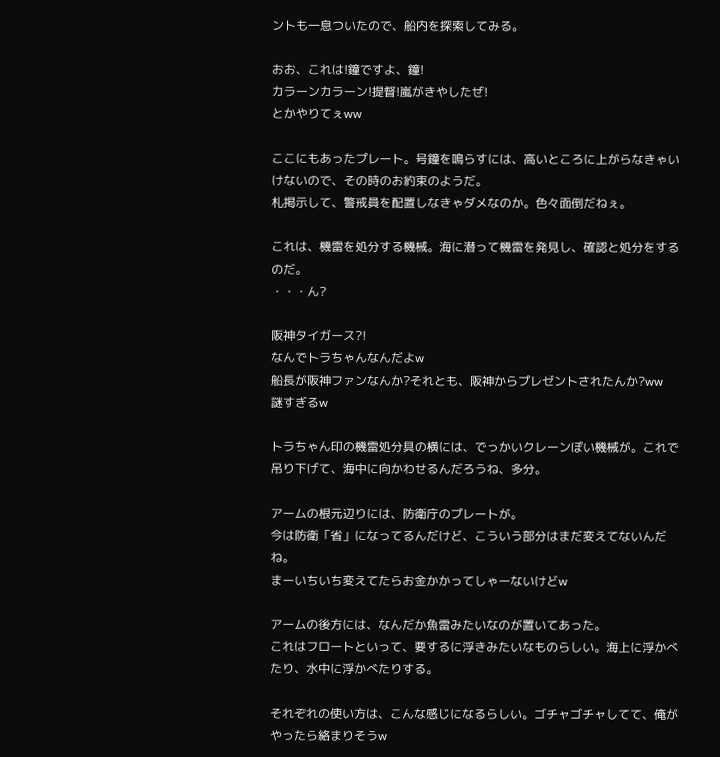ントも一息ついたので、船内を探索してみる。

おお、これは!鐘ですよ、鐘!
カラーンカラーン!提督!嵐がきやしたぜ!
とかやりてぇww

ここにもあったプレート。号鐘を鳴らすには、高いところに上がらなきゃいけないので、その時のお約束のようだ。
札掲示して、警戒員を配置しなきゃダメなのか。色々面倒だねぇ。

これは、機雷を処分する機械。海に潜って機雷を発見し、確認と処分をするのだ。
・・・ん?

阪神タイガース?!
なんでトラちゃんなんだよw
船長が阪神ファンなんか?それとも、阪神からプレゼントされたんか?ww
謎すぎるw

トラちゃん印の機雷処分具の横には、でっかいクレーンぽい機械が。これで吊り下げて、海中に向かわせるんだろうね、多分。

アームの根元辺りには、防衛庁のプレートが。
今は防衛「省」になってるんだけど、こういう部分はまだ変えてないんだね。
まーいちいち変えてたらお金かかってしゃーないけどw

アームの後方には、なんだか魚雷みたいなのが置いてあった。
これはフロートといって、要するに浮きみたいなものらしい。海上に浮かべたり、水中に浮かべたりする。

それぞれの使い方は、こんな感じになるらしい。ゴチャゴチャしてて、俺がやったら絡まりそうw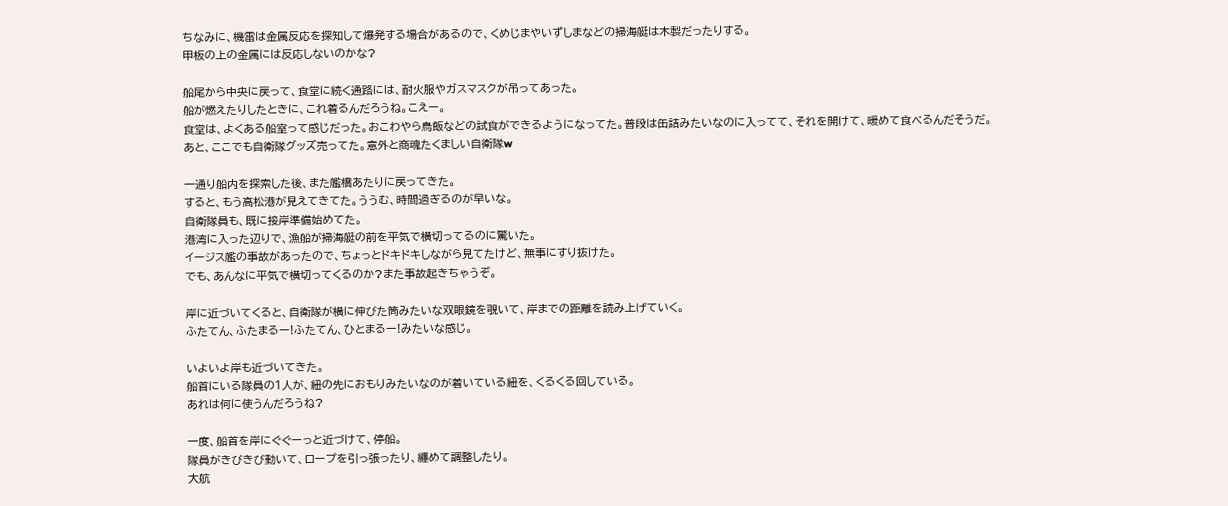ちなみに、機雷は金属反応を探知して爆発する場合があるので、くめじまやいずしまなどの掃海艇は木製だったりする。
甲板の上の金属には反応しないのかな?

船尾から中央に戻って、食堂に続く通路には、耐火服やガスマスクが吊ってあった。
船が燃えたりしたときに、これ着るんだろうね。こえー。
食堂は、よくある船室って感じだった。おこわやら鳥飯などの試食ができるようになってた。普段は缶詰みたいなのに入ってて、それを開けて、暖めて食べるんだそうだ。
あと、ここでも自衛隊グッズ売ってた。意外と商魂たくましい自衛隊w

一通り船内を探索した後、また艦橋あたりに戻ってきた。
すると、もう高松港が見えてきてた。ううむ、時間過ぎるのが早いな。
自衛隊員も、既に接岸準備始めてた。
港湾に入った辺りで、漁船が掃海艇の前を平気で横切ってるのに驚いた。
イージス艦の事故があったので、ちょっとドキドキしながら見てたけど、無事にすり抜けた。
でも、あんなに平気で横切ってくるのか?また事故起きちゃうぞ。

岸に近づいてくると、自衛隊が横に伸びた筒みたいな双眼鏡を覗いて、岸までの距離を読み上げていく。
ふたてん、ふたまるー!ふたてん、ひとまるー!みたいな感じ。

いよいよ岸も近づいてきた。
船首にいる隊員の1人が、紐の先におもりみたいなのが着いている紐を、くるくる回している。
あれは何に使うんだろうね?

一度、船首を岸にぐぐーっと近づけて、停船。
隊員がきびきび動いて、ロープを引っ張ったり、纏めて調整したり。
大航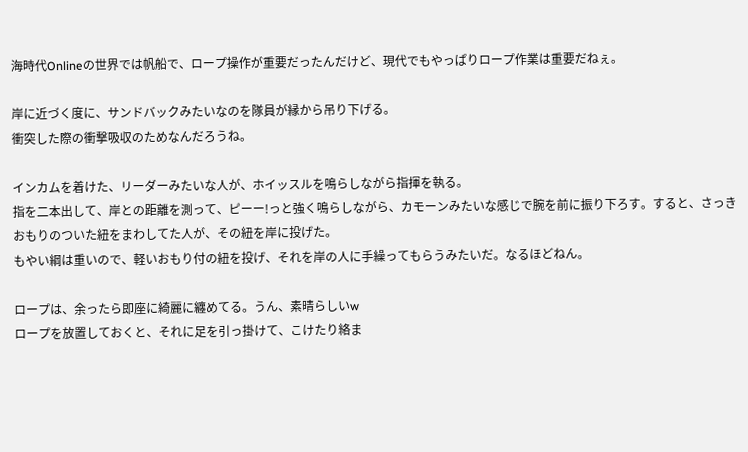海時代Onlineの世界では帆船で、ロープ操作が重要だったんだけど、現代でもやっぱりロープ作業は重要だねぇ。

岸に近づく度に、サンドバックみたいなのを隊員が縁から吊り下げる。
衝突した際の衝撃吸収のためなんだろうね。

インカムを着けた、リーダーみたいな人が、ホイッスルを鳴らしながら指揮を執る。
指を二本出して、岸との距離を測って、ピーー!っと強く鳴らしながら、カモーンみたいな感じで腕を前に振り下ろす。すると、さっきおもりのついた紐をまわしてた人が、その紐を岸に投げた。
もやい綱は重いので、軽いおもり付の紐を投げ、それを岸の人に手繰ってもらうみたいだ。なるほどねん。

ロープは、余ったら即座に綺麗に纏めてる。うん、素晴らしいw
ロープを放置しておくと、それに足を引っ掛けて、こけたり絡ま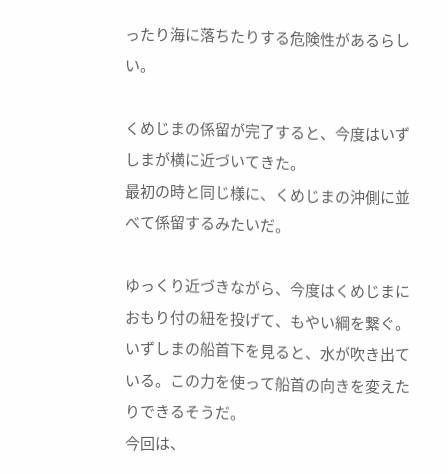ったり海に落ちたりする危険性があるらしい。

くめじまの係留が完了すると、今度はいずしまが横に近づいてきた。
最初の時と同じ様に、くめじまの沖側に並べて係留するみたいだ。

ゆっくり近づきながら、今度はくめじまにおもり付の紐を投げて、もやい綱を繋ぐ。
いずしまの船首下を見ると、水が吹き出ている。この力を使って船首の向きを変えたりできるそうだ。
今回は、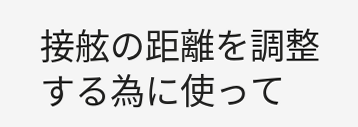接舷の距離を調整する為に使って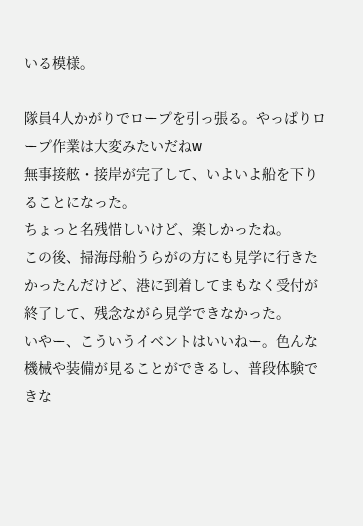いる模様。

隊員4人かがりでロープを引っ張る。やっぱりロープ作業は大変みたいだねw
無事接舷・接岸が完了して、いよいよ船を下りることになった。
ちょっと名残惜しいけど、楽しかったね。
この後、掃海母船うらがの方にも見学に行きたかったんだけど、港に到着してまもなく受付が終了して、残念ながら見学できなかった。
いやー、こういうイベントはいいねー。色んな機械や装備が見ることができるし、普段体験できな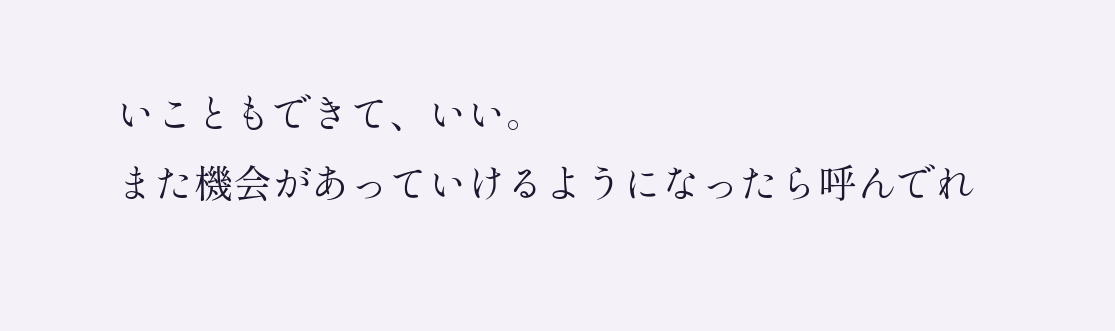いこともできて、いい。
また機会があっていけるようになったら呼んでれ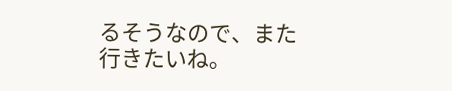るそうなので、また行きたいね。